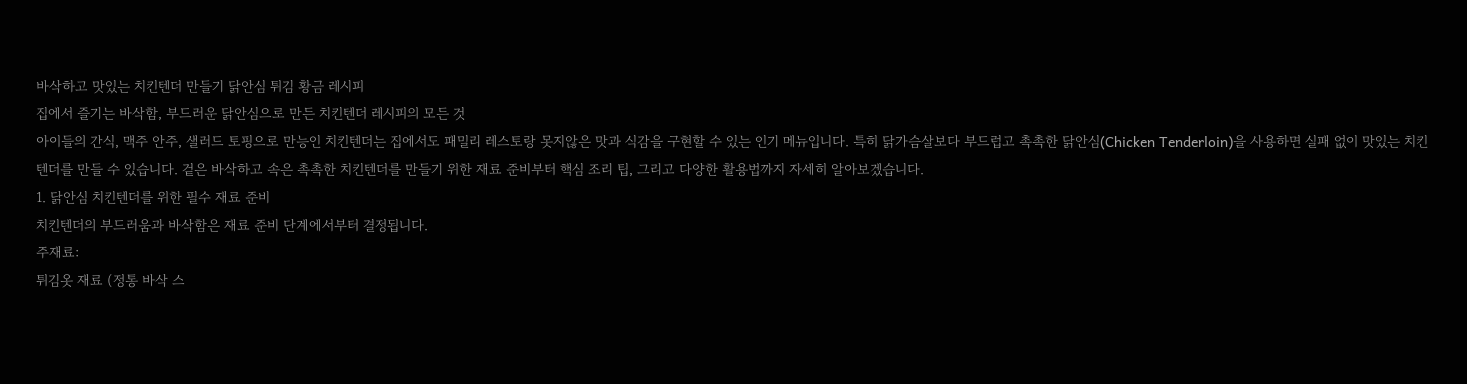바삭하고 맛있는 치킨텐더 만들기 닭안심 튀김 황금 레시피
집에서 즐기는 바삭함, 부드러운 닭안심으로 만든 치킨텐더 레시피의 모든 것
아이들의 간식, 맥주 안주, 샐러드 토핑으로 만능인 치킨텐더는 집에서도 패밀리 레스토랑 못지않은 맛과 식감을 구현할 수 있는 인기 메뉴입니다. 특히 닭가슴살보다 부드럽고 촉촉한 닭안심(Chicken Tenderloin)을 사용하면 실패 없이 맛있는 치킨텐더를 만들 수 있습니다. 겉은 바삭하고 속은 촉촉한 치킨텐더를 만들기 위한 재료 준비부터 핵심 조리 팁, 그리고 다양한 활용법까지 자세히 알아보겠습니다.
1. 닭안심 치킨텐더를 위한 필수 재료 준비
치킨텐더의 부드러움과 바삭함은 재료 준비 단계에서부터 결정됩니다.
주재료:
튀김옷 재료 (정통 바삭 스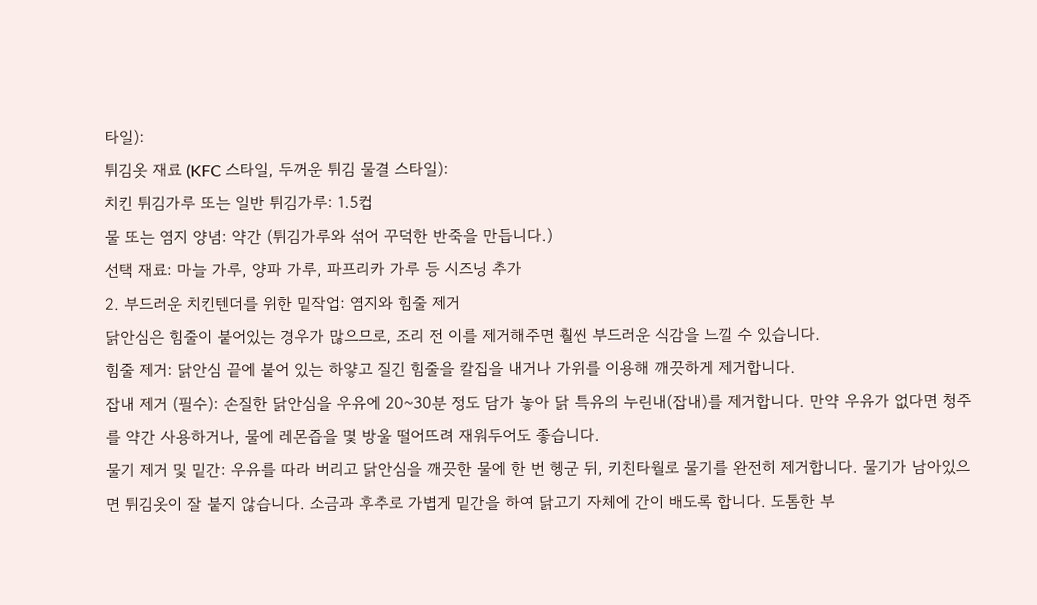타일):
튀김옷 재료 (KFC 스타일, 두꺼운 튀김 물결 스타일):
치킨 튀김가루 또는 일반 튀김가루: 1.5컵
물 또는 염지 양념: 약간 (튀김가루와 섞어 꾸덕한 반죽을 만듭니다.)
선택 재료: 마늘 가루, 양파 가루, 파프리카 가루 등 시즈닝 추가
2. 부드러운 치킨텐더를 위한 밑작업: 염지와 힘줄 제거
닭안심은 힘줄이 붙어있는 경우가 많으므로, 조리 전 이를 제거해주면 훨씬 부드러운 식감을 느낄 수 있습니다.
힘줄 제거: 닭안심 끝에 붙어 있는 하얗고 질긴 힘줄을 칼집을 내거나 가위를 이용해 깨끗하게 제거합니다.
잡내 제거 (필수): 손질한 닭안심을 우유에 20~30분 정도 담가 놓아 닭 특유의 누린내(잡내)를 제거합니다. 만약 우유가 없다면 청주를 약간 사용하거나, 물에 레몬즙을 몇 방울 떨어뜨려 재워두어도 좋습니다.
물기 제거 및 밑간: 우유를 따라 버리고 닭안심을 깨끗한 물에 한 번 헹군 뒤, 키친타월로 물기를 완전히 제거합니다. 물기가 남아있으면 튀김옷이 잘 붙지 않습니다. 소금과 후추로 가볍게 밑간을 하여 닭고기 자체에 간이 배도록 합니다. 도톰한 부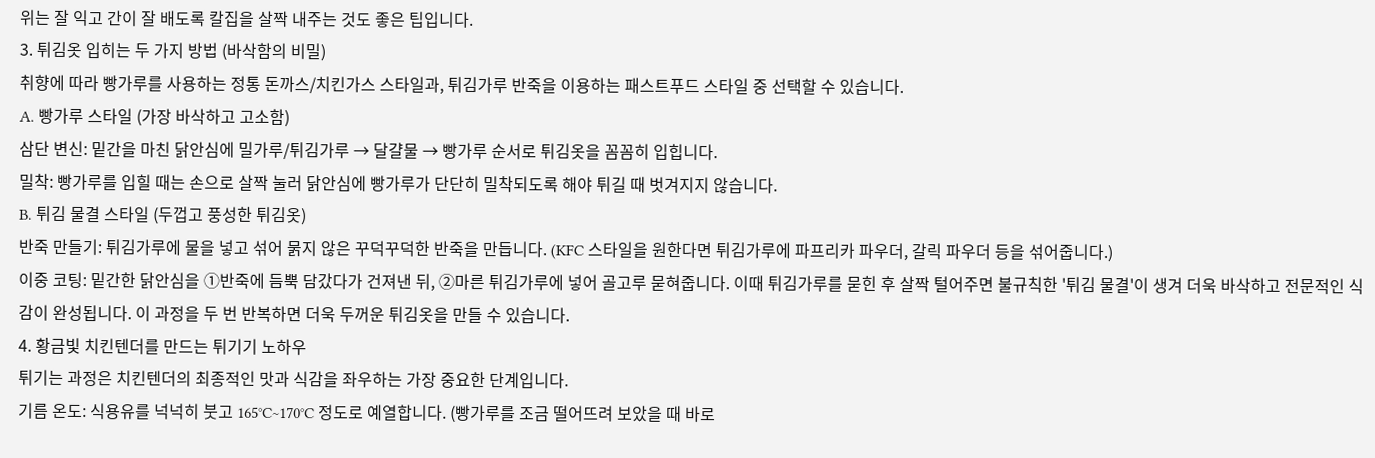위는 잘 익고 간이 잘 배도록 칼집을 살짝 내주는 것도 좋은 팁입니다.
3. 튀김옷 입히는 두 가지 방법 (바삭함의 비밀)
취향에 따라 빵가루를 사용하는 정통 돈까스/치킨가스 스타일과, 튀김가루 반죽을 이용하는 패스트푸드 스타일 중 선택할 수 있습니다.
A. 빵가루 스타일 (가장 바삭하고 고소함)
삼단 변신: 밑간을 마친 닭안심에 밀가루/튀김가루 → 달걀물 → 빵가루 순서로 튀김옷을 꼼꼼히 입힙니다.
밀착: 빵가루를 입힐 때는 손으로 살짝 눌러 닭안심에 빵가루가 단단히 밀착되도록 해야 튀길 때 벗겨지지 않습니다.
B. 튀김 물결 스타일 (두껍고 풍성한 튀김옷)
반죽 만들기: 튀김가루에 물을 넣고 섞어 묽지 않은 꾸덕꾸덕한 반죽을 만듭니다. (KFC 스타일을 원한다면 튀김가루에 파프리카 파우더, 갈릭 파우더 등을 섞어줍니다.)
이중 코팅: 밑간한 닭안심을 ①반죽에 듬뿍 담갔다가 건져낸 뒤, ②마른 튀김가루에 넣어 골고루 묻혀줍니다. 이때 튀김가루를 묻힌 후 살짝 털어주면 불규칙한 '튀김 물결'이 생겨 더욱 바삭하고 전문적인 식감이 완성됩니다. 이 과정을 두 번 반복하면 더욱 두꺼운 튀김옷을 만들 수 있습니다.
4. 황금빛 치킨텐더를 만드는 튀기기 노하우
튀기는 과정은 치킨텐더의 최종적인 맛과 식감을 좌우하는 가장 중요한 단계입니다.
기름 온도: 식용유를 넉넉히 붓고 165°C~170°C 정도로 예열합니다. (빵가루를 조금 떨어뜨려 보았을 때 바로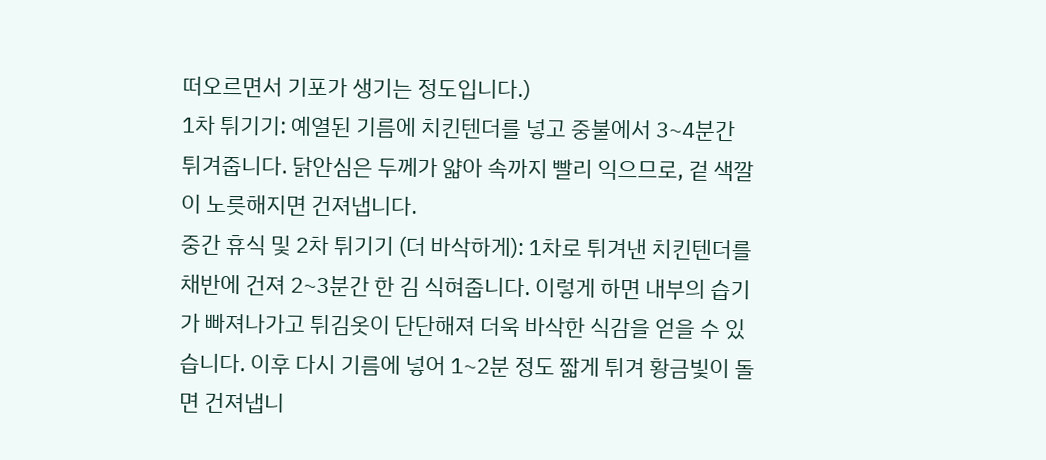떠오르면서 기포가 생기는 정도입니다.)
1차 튀기기: 예열된 기름에 치킨텐더를 넣고 중불에서 3~4분간 튀겨줍니다. 닭안심은 두께가 얇아 속까지 빨리 익으므로, 겉 색깔이 노릇해지면 건져냅니다.
중간 휴식 및 2차 튀기기 (더 바삭하게): 1차로 튀겨낸 치킨텐더를 채반에 건져 2~3분간 한 김 식혀줍니다. 이렇게 하면 내부의 습기가 빠져나가고 튀김옷이 단단해져 더욱 바삭한 식감을 얻을 수 있습니다. 이후 다시 기름에 넣어 1~2분 정도 짧게 튀겨 황금빛이 돌면 건져냅니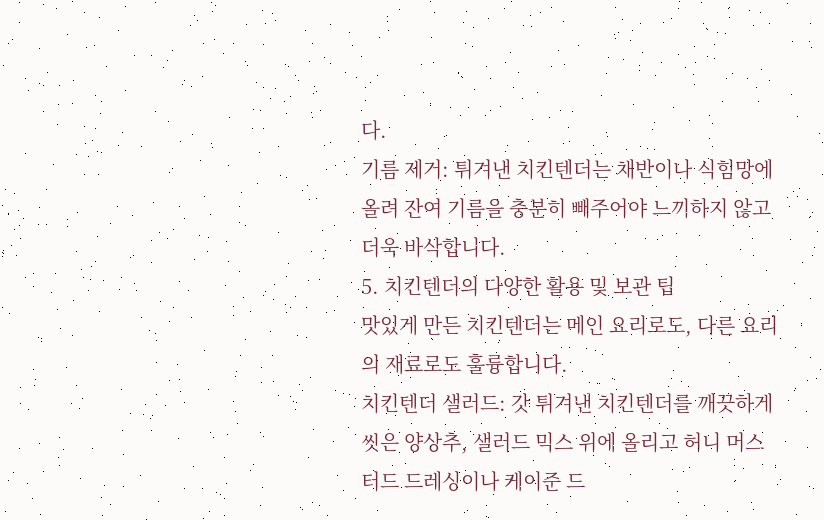다.
기름 제거: 튀겨낸 치킨텐더는 채반이나 식힘망에 올려 잔여 기름을 충분히 빼주어야 느끼하지 않고 더욱 바삭합니다.
5. 치킨텐더의 다양한 활용 및 보관 팁
맛있게 만든 치킨텐더는 메인 요리로도, 다른 요리의 재료로도 훌륭합니다.
치킨텐더 샐러드: 갓 튀겨낸 치킨텐더를 깨끗하게 씻은 양상추, 샐러드 믹스 위에 올리고 허니 머스터드 드레싱이나 케이준 드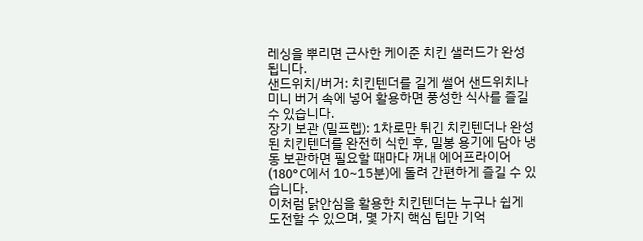레싱을 뿌리면 근사한 케이준 치킨 샐러드가 완성됩니다.
샌드위치/버거: 치킨텐더를 길게 썰어 샌드위치나 미니 버거 속에 넣어 활용하면 풍성한 식사를 즐길 수 있습니다.
장기 보관 (밀프렙): 1차로만 튀긴 치킨텐더나 완성된 치킨텐더를 완전히 식힌 후, 밀봉 용기에 담아 냉동 보관하면 필요할 때마다 꺼내 에어프라이어(180°C에서 10~15분)에 돌려 간편하게 즐길 수 있습니다.
이처럼 닭안심을 활용한 치킨텐더는 누구나 쉽게 도전할 수 있으며, 몇 가지 핵심 팁만 기억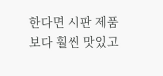한다면 시판 제품보다 훨씬 맛있고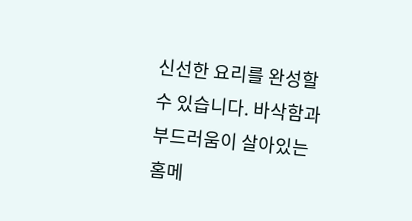신선한 요리를 완성할 수 있습니다. 바삭함과 부드러움이 살아있는 홈메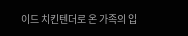이드 치킨텐더로 온 가족의 입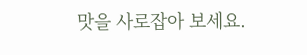맛을 사로잡아 보세요.